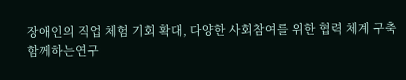장애인의 직업 체험 기회 확대, 다양한 사회참여를 위한 협력 체계 구축
함께하는연구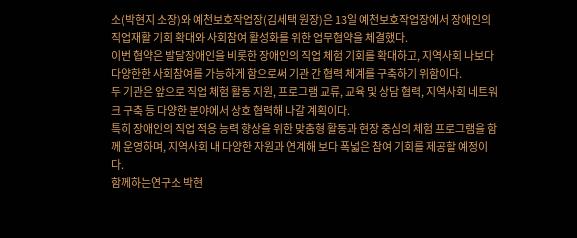소(박현지 소장)와 예천보호작업장(김세택 원장)은 13일 예천보호작업장에서 장애인의 직업재활 기회 확대와 사회참여 활성화를 위한 업무협약을 체결했다.
이번 협약은 발달장애인을 비롯한 장애인의 직업 체험 기회를 확대하고, 지역사회 나보다 다양한한 사회참여를 가능하게 함으로써 기관 간 협력 체계를 구축하기 위함이다.
두 기관은 앞으로 직업 체험 활동 지원, 프로그램 교류, 교육 및 상담 협력, 지역사회 네트워크 구축 등 다양한 분야에서 상호 협력해 나갈 계획이다.
특히 장애인의 직업 적응 능력 향상을 위한 맞춤형 활동과 현장 중심의 체험 프로그램을 함께 운영하며, 지역사회 내 다양한 자원과 연계해 보다 폭넓은 참여 기회를 제공할 예정이다.
함께하는연구소 박현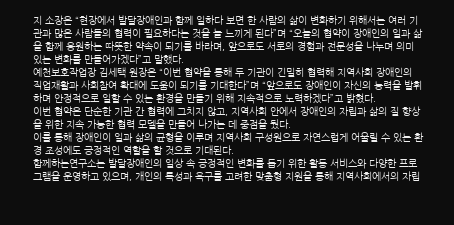지 소장은 “현장에서 발달장애인과 함께 일하다 보면 한 사람의 삶이 변화하기 위해서는 여러 기관과 많은 사람들의 협력이 필요하다는 것을 늘 느끼게 된다”며 “오늘의 협약이 장애인의 일과 삶을 함께 응원하는 따뜻한 약속이 되기를 바라며, 앞으로도 서로의 경험과 전문성을 나누며 의미 있는 변화를 만들어가겠다”고 말했다.
예천보호작업장 김세택 원장은 “이번 협약을 통해 두 기관이 긴밀히 협력해 지역사회 장애인의 직업재활과 사회참여 확대에 도움이 되기를 기대한다”며 “앞으로도 장애인이 자신의 능력을 발휘하며 안정적으로 일할 수 있는 환경을 만들기 위해 지속적으로 노력하겠다”고 밝혔다.
이번 협약은 단순한 기관 간 협력에 그치지 않고, 지역사회 안에서 장애인의 자립과 삶의 질 향상을 위한 지속 가능한 협력 모델을 만들어 나가는 데 중점을 뒀다.
이를 통해 장애인이 일과 삶의 균형을 이루며 지역사회 구성원으로 자연스럽게 어울릴 수 있는 환경 조성에도 긍정적인 역할을 할 것으로 기대된다.
함께하는연구소는 발달장애인의 일상 속 긍정적인 변화를 돕기 위한 활동 서비스와 다양한 프로그램을 운영하고 있으며, 개인의 특성과 욕구를 고려한 맞춤형 지원을 통해 지역사회에서의 자립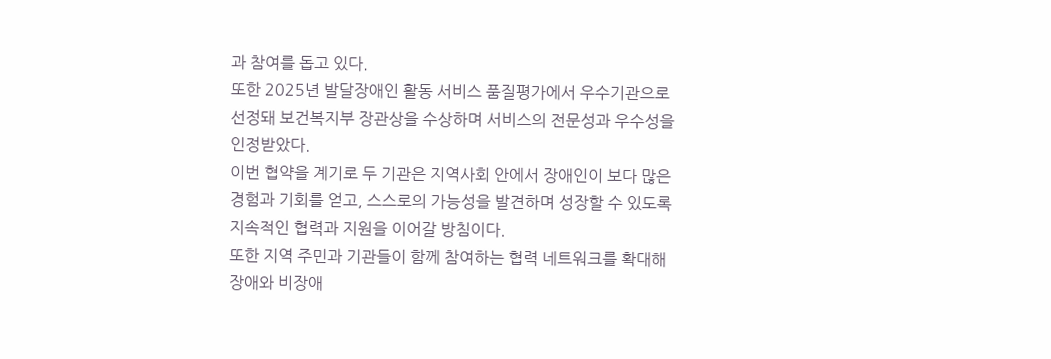과 참여를 돕고 있다.
또한 2025년 발달장애인 활동 서비스 품질평가에서 우수기관으로 선정돼 보건복지부 장관상을 수상하며 서비스의 전문성과 우수성을 인정받았다.
이번 협약을 계기로 두 기관은 지역사회 안에서 장애인이 보다 많은 경험과 기회를 얻고, 스스로의 가능성을 발견하며 성장할 수 있도록 지속적인 협력과 지원을 이어갈 방침이다.
또한 지역 주민과 기관들이 함께 참여하는 협력 네트워크를 확대해 장애와 비장애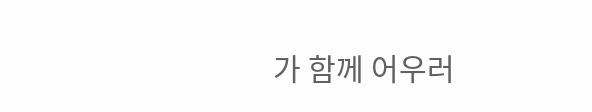가 함께 어우러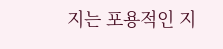지는 포용적인 지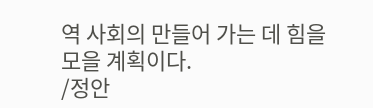역 사회의 만들어 가는 데 힘을 모을 계획이다.
/정안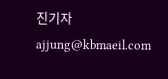진기자 ajjung@kbmaeil.com